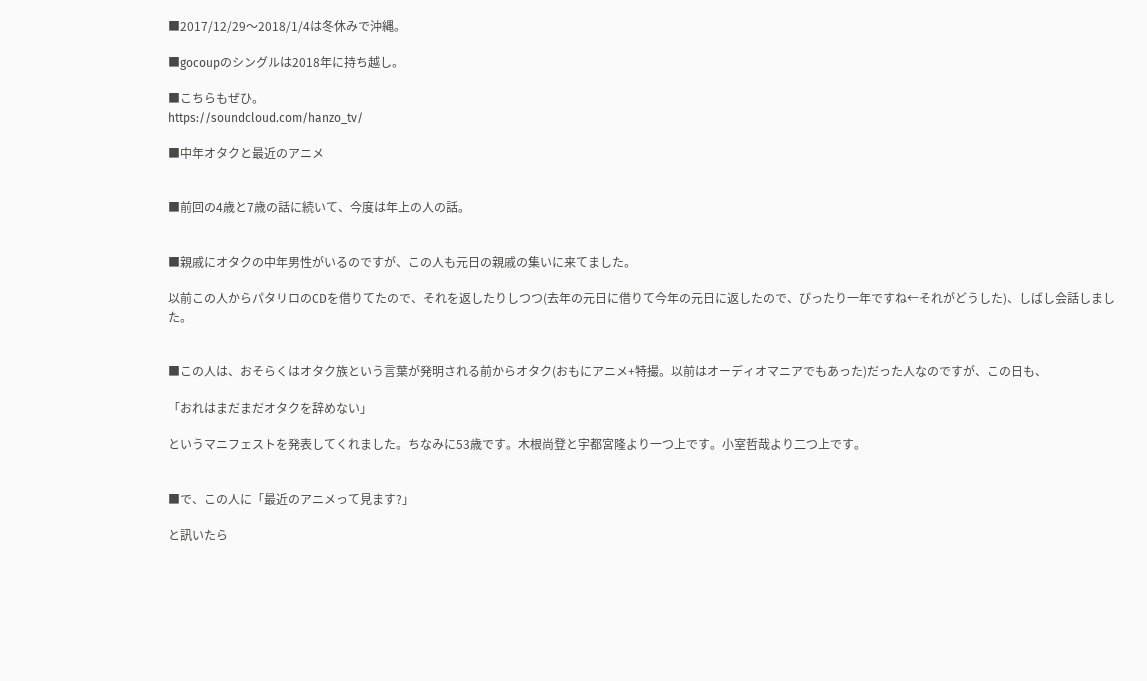■2017/12/29〜2018/1/4は冬休みで沖縄。

■gocoupのシングルは2018年に持ち越し。

■こちらもぜひ。
https://soundcloud.com/hanzo_tv/

■中年オタクと最近のアニメ


■前回の4歳と7歳の話に続いて、今度は年上の人の話。


■親戚にオタクの中年男性がいるのですが、この人も元日の親戚の集いに来てました。

以前この人からパタリロのCDを借りてたので、それを返したりしつつ(去年の元日に借りて今年の元日に返したので、ぴったり一年ですね←それがどうした)、しばし会話しました。


■この人は、おそらくはオタク族という言葉が発明される前からオタク(おもにアニメ+特撮。以前はオーディオマニアでもあった)だった人なのですが、この日も、

「おれはまだまだオタクを辞めない」

というマニフェストを発表してくれました。ちなみに53歳です。木根尚登と宇都宮隆より一つ上です。小室哲哉より二つ上です。


■で、この人に「最近のアニメって見ます?」

と訊いたら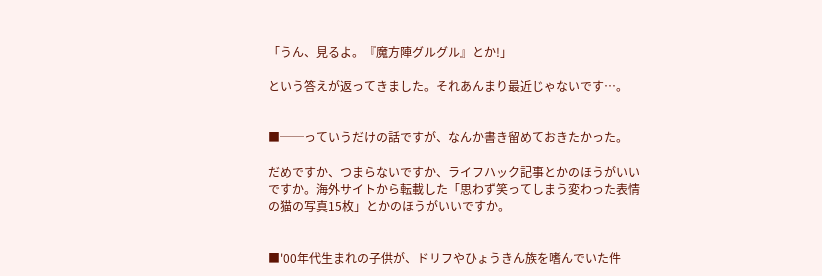「うん、見るよ。『魔方陣グルグル』とか!」

という答えが返ってきました。それあんまり最近じゃないです…。


■──っていうだけの話ですが、なんか書き留めておきたかった。

だめですか、つまらないですか、ライフハック記事とかのほうがいいですか。海外サイトから転載した「思わず笑ってしまう変わった表情の猫の写真15枚」とかのほうがいいですか。


■'00年代生まれの子供が、ドリフやひょうきん族を嗜んでいた件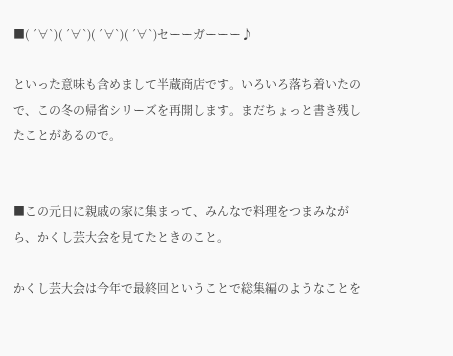■( ´∀`)( ´∀`)( ´∀`)( ´∀`)セーーガーーー♪

といった意味も含めまして半蔵商店です。いろいろ落ち着いたので、この冬の帰省シリーズを再開します。まだちょっと書き残したことがあるので。


■この元日に親戚の家に集まって、みんなで料理をつまみながら、かくし芸大会を見てたときのこと。

かくし芸大会は今年で最終回ということで総集編のようなことを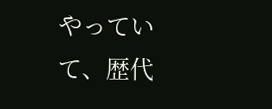やっていて、歴代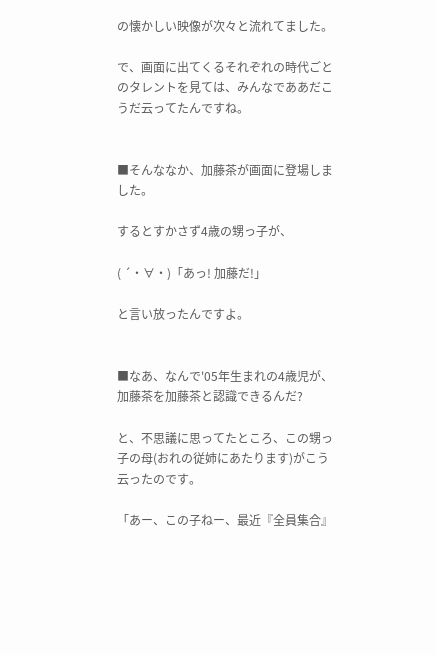の懐かしい映像が次々と流れてました。

で、画面に出てくるそれぞれの時代ごとのタレントを見ては、みんなでああだこうだ云ってたんですね。


■そんななか、加藤茶が画面に登場しました。

するとすかさず4歳の甥っ子が、

( ´・∀・)「あっ! 加藤だ!」

と言い放ったんですよ。


■なあ、なんで'05年生まれの4歳児が、加藤茶を加藤茶と認識できるんだ?

と、不思議に思ってたところ、この甥っ子の母(おれの従姉にあたります)がこう云ったのです。

「あー、この子ねー、最近『全員集合』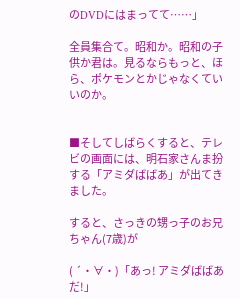のDVDにはまってて……」

全員集合て。昭和か。昭和の子供か君は。見るならもっと、ほら、ポケモンとかじゃなくていいのか。


■そしてしばらくすると、テレビの画面には、明石家さんま扮する「アミダばばあ」が出てきました。

すると、さっきの甥っ子のお兄ちゃん(7歳)が

( ´・∀・)「あっ! アミダばばあだ!」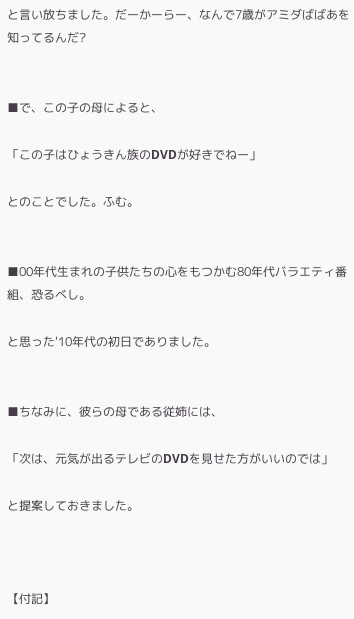と言い放ちました。だーかーらー、なんで7歳がアミダばばあを知ってるんだ?


■で、この子の母によると、

「この子はひょうきん族のDVDが好きでねー」

とのことでした。ふむ。


■00年代生まれの子供たちの心をもつかむ80年代バラエティ番組、恐るべし。

と思った'10年代の初日でありました。


■ちなみに、彼らの母である従姉には、

「次は、元気が出るテレビのDVDを見せた方がいいのでは」

と提案しておきました。



【付記】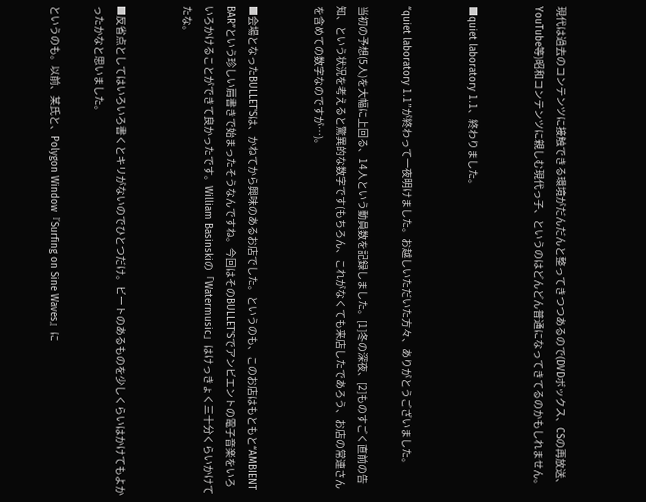現代は過去のコンテンツに接触できる環境がだんだんと整ってきつつあるので(DVDボックス、CSの再放送、YouTube等)昭和コンテンツに親しむ現代っ子、というのはどんどん普通になってきてるのかもしれません。


■quiet laboratory 1.1、終わりました。


“quiet laboratory 1.1”が終わって一夜明けました。お越しいただいた方々、ありがとうございました。

当初の予想(5人)を大幅に上回る、14人という動員数を記録しました。[1]冬の深夜、[2]ものすごく直前の告知、という状況を考えると驚異的な数字です(もちろん、これがなくても来店したであろう、お店の常連さんを含めての数字なのですが…)。


■会場となったBULLET'Sは、かねてから興味のあるお店でした。というのも、このお店はもともと“AMBIENT BAR”という珍しい肩書きで始まったそうなんですね。今回はそのBULLET'Sでアンビエントの電子音楽をいろいろかけることができて良かったです。William Basinskiの「Watermusic」はけっきょく三十分くらいかけてたな。


■反省点としてはいろいろ書くとキリがないのでひとつだけ。ビートのあるものを少しくらいはかけてもよかったかなと思いました。

というのも。以前、某氏と、Polygon Window『Surfing on Sine Waves』に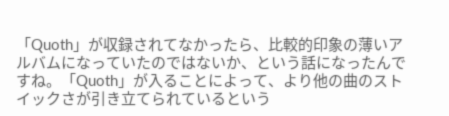「Quoth」が収録されてなかったら、比較的印象の薄いアルバムになっていたのではないか、という話になったんですね。「Quoth」が入ることによって、より他の曲のストイックさが引き立てられているという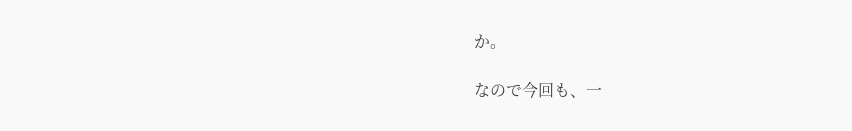か。

なので今回も、一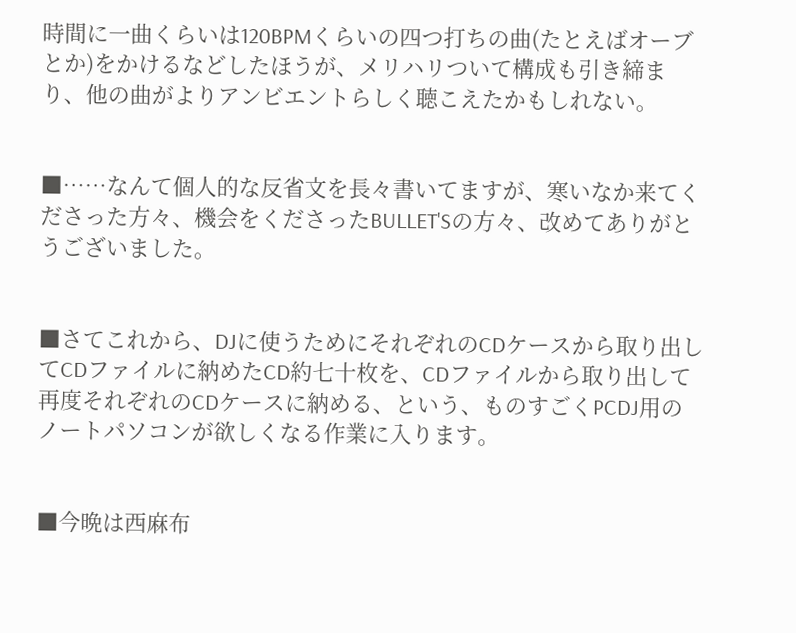時間に一曲くらいは120BPMくらいの四つ打ちの曲(たとえばオーブとか)をかけるなどしたほうが、メリハリついて構成も引き締まり、他の曲がよりアンビエントらしく聴こえたかもしれない。


■……なんて個人的な反省文を長々書いてますが、寒いなか来てくださった方々、機会をくださったBULLET'Sの方々、改めてありがとうございました。


■さてこれから、DJに使うためにそれぞれのCDケースから取り出してCDファイルに納めたCD約七十枚を、CDファイルから取り出して再度それぞれのCDケースに納める、という、ものすごくPCDJ用のノートパソコンが欲しくなる作業に入ります。


■今晩は西麻布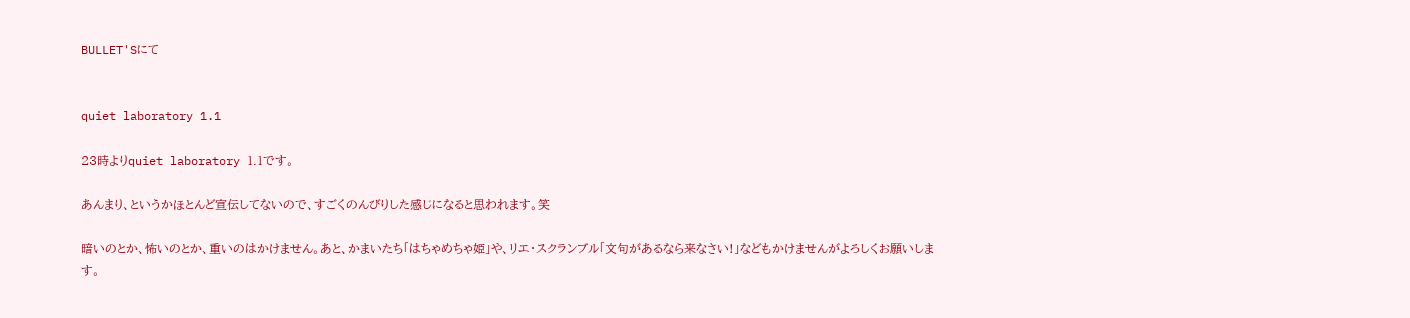BULLET'Sにて


quiet laboratory 1.1

23時よりquiet laboratory 1.1です。

あんまり、というかほとんど宣伝してないので、すごくのんびりした感じになると思われます。笑

暗いのとか、怖いのとか、重いのはかけません。あと、かまいたち「はちゃめちゃ姫」や、リエ・スクランブル「文句があるなら来なさい!」などもかけませんがよろしくお願いします。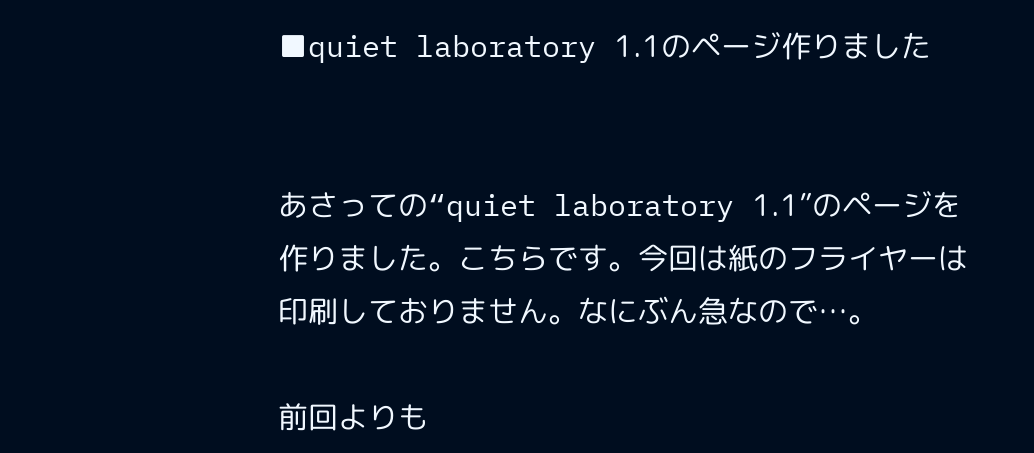■quiet laboratory 1.1のページ作りました


あさっての“quiet laboratory 1.1”のページを作りました。こちらです。今回は紙のフライヤーは印刷しておりません。なにぶん急なので…。

前回よりも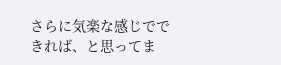さらに気楽な感じでできれば、と思ってま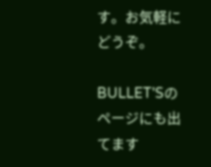す。お気軽にどうぞ。

BULLET'Sのページにも出てます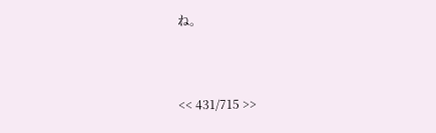ね。



<< 431/715 >>